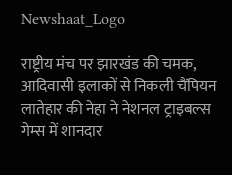Newshaat_Logo

राष्ट्रीय मंच पर झारखंड की चमक, आदिवासी इलाकों से निकली चैंपियन लातेहार की नेहा ने नेशनल ट्राइबल्स गेम्स में शानदार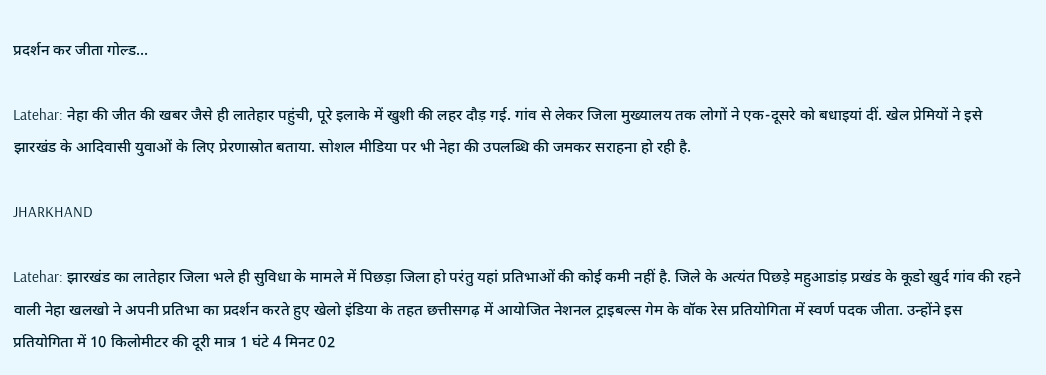प्रदर्शन कर जीता गोल्ड...

Latehar: नेहा की जीत की खबर जैसे ही लातेहार पहुंची, पूरे इलाके में खुशी की लहर दौड़ गई. गांव से लेकर जिला मुख्यालय तक लोगों ने एक-दूसरे को बधाइयां दीं. खेल प्रेमियों ने इसे झारखंड के आदिवासी युवाओं के लिए प्रेरणास्रोत बताया. सोशल मीडिया पर भी नेहा की उपलब्धि की जमकर सराहना हो रही है.

JHARKHAND

Latehar: झारखंड का लातेहार जिला भले ही सुविधा के मामले में पिछड़ा जिला हो परंतु यहां प्रतिभाओं की कोई कमी नहीं है. जिले के अत्यंत पिछड़े महुआडांड़ प्रखंड के कूडो खुर्द गांव की रहने वाली नेहा खलखो ने अपनी प्रतिभा का प्रदर्शन करते हुए खेलो इंडिया के तहत छत्तीसगढ़ में आयोजित नेशनल ट्राइबल्स गेम के वॉक रेस प्रतियोगिता में स्वर्ण पदक जीता. उन्होंने इस प्रतियोगिता में 10 किलोमीटर की दूरी मात्र 1 घंटे 4 मिनट 02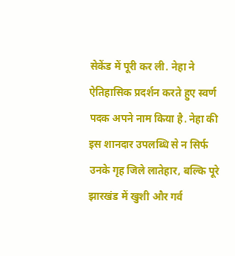सेकेंड में पूरी कर ली. नेहा ने ऐतिहासिक प्रदर्शन करते हुए स्वर्ण पदक अपने नाम किया है. नेहा की इस शानदार उपलब्धि से न सिर्फ उनके गृह जिले लातेहार, बल्कि पूरे झारखंड में खुशी और गर्व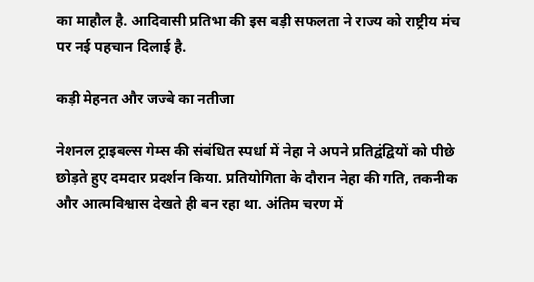का माहौल है. आदिवासी प्रतिभा की इस बड़ी सफलता ने राज्य को राष्ट्रीय मंच पर नई पहचान दिलाई है.

कड़ी मेहनत और जज्बे का नतीजा

नेशनल ट्राइबल्स गेम्स की संबंधित स्पर्धा में नेहा ने अपने प्रतिद्वंद्वियों को पीछे छोड़ते हुए दमदार प्रदर्शन किया. प्रतियोगिता के दौरान नेहा की गति, तकनीक और आत्मविश्वास देखते ही बन रहा था. अंतिम चरण में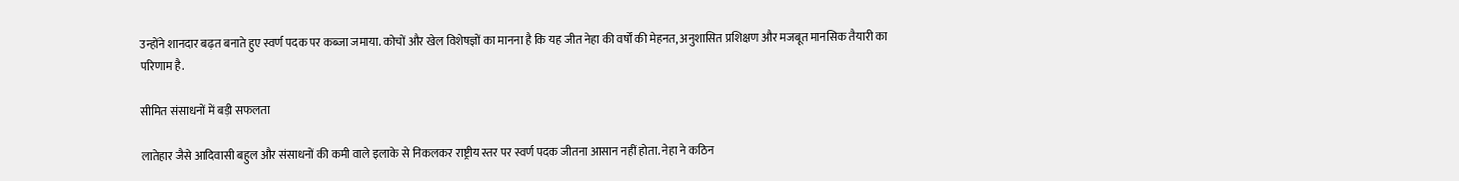उन्होंने शानदार बढ़त बनाते हुए स्वर्ण पदक पर कब्जा जमाया. कोचों और खेल विशेषज्ञों का मानना है कि यह जीत नेहा की वर्षों की मेहनत, अनुशासित प्रशिक्षण और मजबूत मानसिक तैयारी का परिणाम है.

सीमित संसाधनों में बड़ी सफलता

लातेहार जैसे आदिवासी बहुल और संसाधनों की कमी वाले इलाके से निकलकर राष्ट्रीय स्तर पर स्वर्ण पदक जीतना आसान नहीं होता. नेहा ने कठिन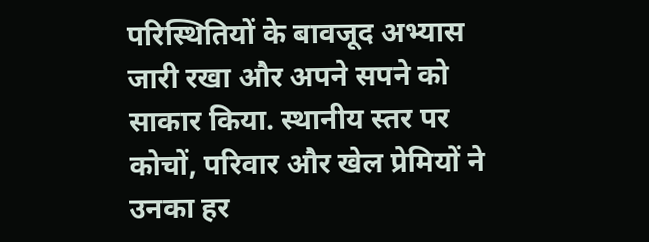परिस्थितियों के बावजूद अभ्यास जारी रखा और अपने सपने को साकार किया. स्थानीय स्तर पर कोचों, परिवार और खेल प्रेमियों ने उनका हर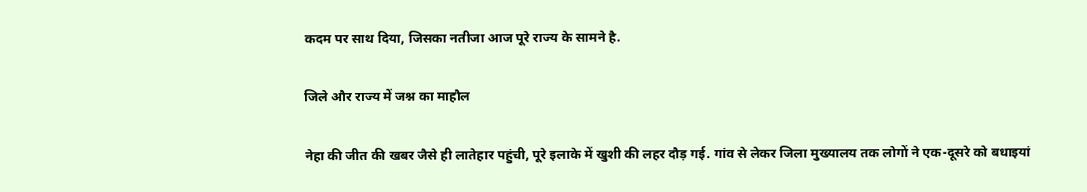कदम पर साथ दिया, जिसका नतीजा आज पूरे राज्य के सामने है.

जिले और राज्य में जश्न का माहौल

नेहा की जीत की खबर जैसे ही लातेहार पहुंची, पूरे इलाके में खुशी की लहर दौड़ गई. गांव से लेकर जिला मुख्यालय तक लोगों ने एक-दूसरे को बधाइयां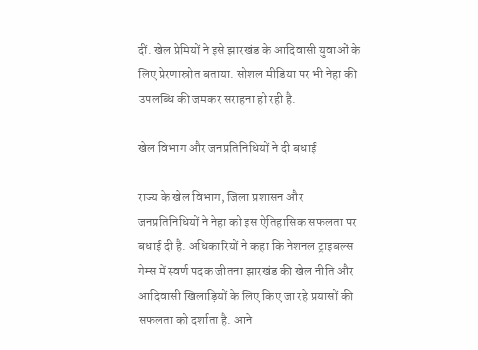दीं. खेल प्रेमियों ने इसे झारखंड के आदिवासी युवाओं के लिए प्रेरणास्रोत बताया. सोशल मीडिया पर भी नेहा की उपलब्धि की जमकर सराहना हो रही है.

खेल विभाग और जनप्रतिनिधियों ने दी बधाई

राज्य के खेल विभाग, जिला प्रशासन और जनप्रतिनिधियों ने नेहा को इस ऐतिहासिक सफलता पर बधाई दी है. अधिकारियों ने कहा कि नेशनल ट्राइबल्स गेम्स में स्वर्ण पदक जीतना झारखंड की खेल नीति और आदिवासी खिलाड़ियों के लिए किए जा रहे प्रयासों की सफलता को दर्शाता है. आने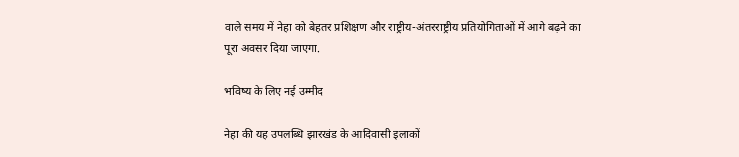वाले समय में नेहा को बेहतर प्रशिक्षण और राष्ट्रीय-अंतरराष्ट्रीय प्रतियोगिताओं में आगे बढ़ने का पूरा अवसर दिया जाएगा.

भविष्य के लिए नई उम्मीद

नेहा की यह उपलब्धि झारखंड के आदिवासी इलाकों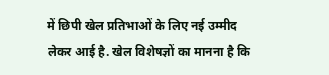में छिपी खेल प्रतिभाओं के लिए नई उम्मीद लेकर आई है. खेल विशेषज्ञों का मानना है कि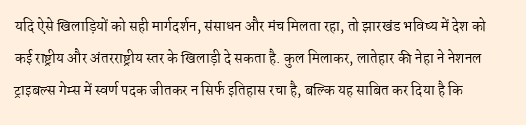यदि ऐसे खिलाड़ियों को सही मार्गदर्शन, संसाधन और मंच मिलता रहा, तो झारखंड भविष्य में देश को कई राष्ट्रीय और अंतरराष्ट्रीय स्तर के खिलाड़ी दे सकता है. कुल मिलाकर, लातेहार की नेहा ने नेशनल ट्राइबल्स गेम्स में स्वर्ण पदक जीतकर न सिर्फ इतिहास रचा है, बल्कि यह साबित कर दिया है कि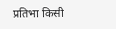प्रतिभा किसी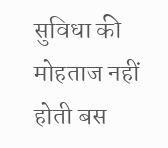सुविधा की मोहताज नहीं होती बस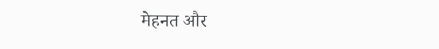मेहनत और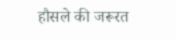हौसले की जरूरत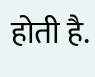होती है.